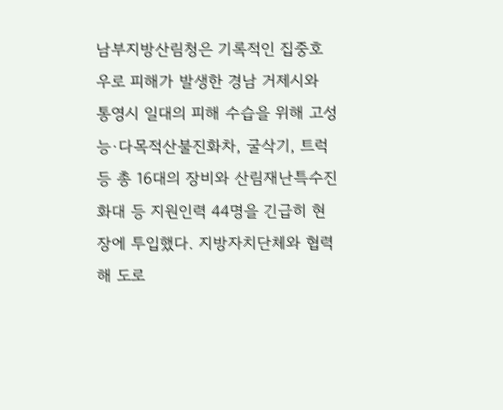남부지방산림청은 기록적인 집중호우로 피해가 발생한 경남 거제시와 통영시 일대의 피해 수습을 위해 고성능·다목적산불진화차, 굴삭기, 트럭 등 총 16대의 장비와 산림재난특수진화대 등 지원인력 44명을 긴급히 현장에 투입했다. 지방자치단체와 협력해 도로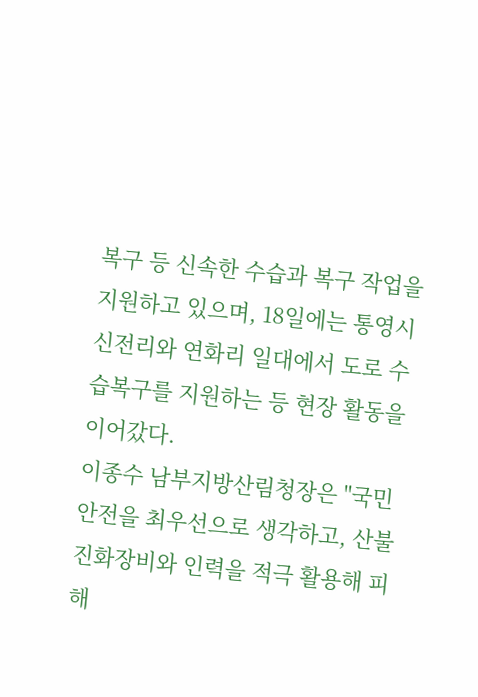복구 등 신속한 수습과 복구 작업을 지원하고 있으며, 18일에는 통영시 신전리와 연화리 일대에서 도로 수습복구를 지원하는 등 현장 활동을 이어갔다.
이종수 남부지방산림청장은 "국민 안전을 최우선으로 생각하고, 산불 진화장비와 인력을 적극 활용해 피해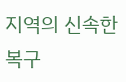지역의 신속한 복구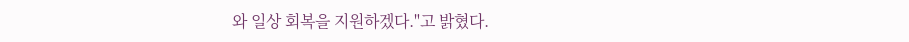와 일상 회복을 지원하겠다."고 밝혔다.